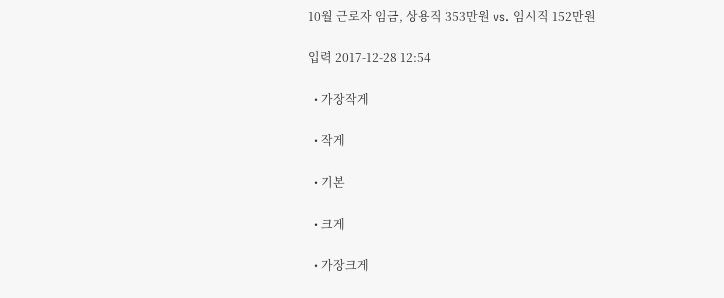10월 근로자 임금, 상용직 353만원 vs. 임시직 152만원

입력 2017-12-28 12:54

  • 가장작게

  • 작게

  • 기본

  • 크게

  • 가장크게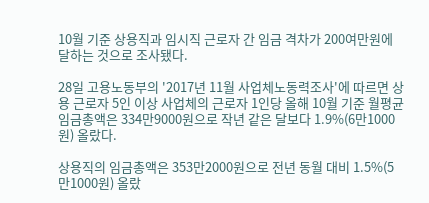10월 기준 상용직과 임시직 근로자 간 임금 격차가 200여만원에 달하는 것으로 조사됐다.

28일 고용노동부의 '2017년 11월 사업체노동력조사'에 따르면 상용 근로자 5인 이상 사업체의 근로자 1인당 올해 10월 기준 월평균 임금총액은 334만9000원으로 작년 같은 달보다 1.9%(6만1000원) 올랐다.

상용직의 임금총액은 353만2000원으로 전년 동월 대비 1.5%(5만1000원) 올랐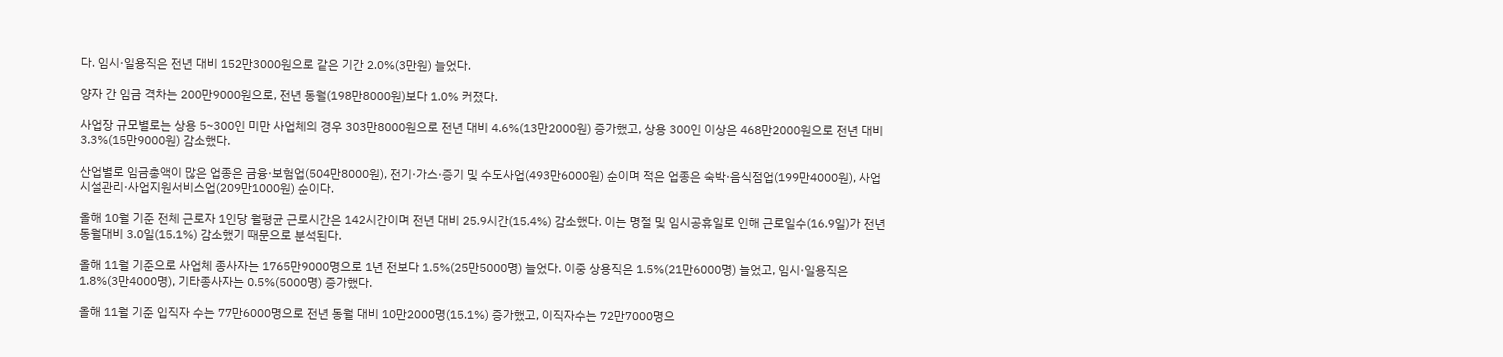다. 임시·일용직은 전년 대비 152만3000원으로 같은 기간 2.0%(3만원) 늘었다.

양자 간 임금 격차는 200만9000원으로, 전년 동월(198만8000원)보다 1.0% 커졌다.

사업장 규모별로는 상용 5~300인 미만 사업체의 경우 303만8000원으로 전년 대비 4.6%(13만2000원) 증가했고, 상용 300인 이상은 468만2000원으로 전년 대비 3.3%(15만9000원) 감소했다.

산업별로 임금총액이 많은 업종은 금융·보험업(504만8000원), 전기·가스·증기 및 수도사업(493만6000원) 순이며 적은 업종은 숙박·음식점업(199만4000원), 사업시설관리·사업지원서비스업(209만1000원) 순이다.

올해 10월 기준 전체 근로자 1인당 월평균 근로시간은 142시간이며 전년 대비 25.9시간(15.4%) 감소했다. 이는 명절 및 임시공휴일로 인해 근로일수(16.9일)가 전년동월대비 3.0일(15.1%) 감소했기 때문으로 분석된다.

올해 11월 기준으로 사업체 종사자는 1765만9000명으로 1년 전보다 1.5%(25만5000명) 늘었다. 이중 상용직은 1.5%(21만6000명) 늘었고, 임시·일용직은 1.8%(3만4000명), 기타종사자는 0.5%(5000명) 증가했다.

올해 11월 기준 입직자 수는 77만6000명으로 전년 동월 대비 10만2000명(15.1%) 증가했고, 이직자수는 72만7000명으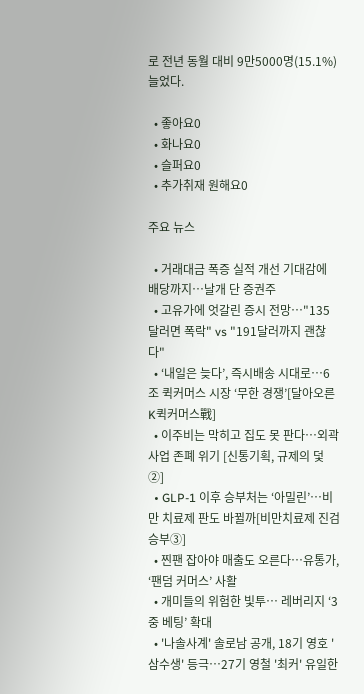로 전년 동월 대비 9만5000명(15.1%) 늘었다.

  • 좋아요0
  • 화나요0
  • 슬퍼요0
  • 추가취재 원해요0

주요 뉴스

  • 거래대금 폭증 실적 개선 기대감에 배당까지…날개 단 증권주
  • 고유가에 엇갈린 증시 전망⋯"135달러면 폭락" vs "191달러까지 괜찮다"
  • ‘내일은 늦다’, 즉시배송 시대로⋯6조 퀵커머스 시장 ‘무한 경쟁’[달아오른 K퀵커머스戰]
  • 이주비는 막히고 집도 못 판다⋯외곽 사업 존폐 위기 [신통기획, 규제의 덫 ②]
  • GLP-1 이후 승부처는 ‘아밀린’…비만 치료제 판도 바뀔까[비만치료제 진검승부③]
  • 찐팬 잡아야 매출도 오른다⋯유통가, ‘팬덤 커머스’ 사활
  • 개미들의 위험한 빛투⋯ 레버리지 ‘3중 베팅’ 확대
  • '나솔사계' 솔로남 공개, 18기 영호 '삼수생' 등극⋯27기 영철 '최커' 유일한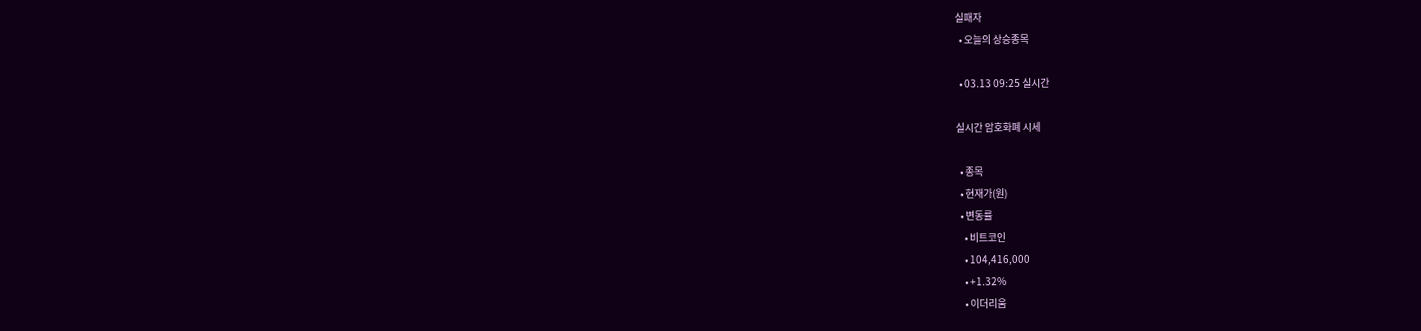실패자
  • 오늘의 상승종목

  • 03.13 09:25 실시간

실시간 암호화폐 시세

  • 종목
  • 현재가(원)
  • 변동률
    • 비트코인
    • 104,416,000
    • +1.32%
    • 이더리움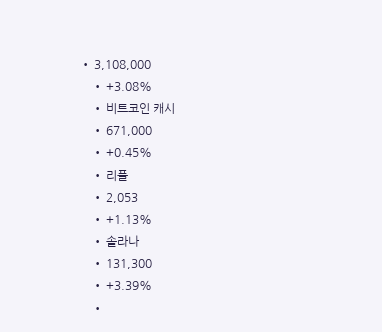• 3,108,000
    • +3.08%
    • 비트코인 캐시
    • 671,000
    • +0.45%
    • 리플
    • 2,053
    • +1.13%
    • 솔라나
    • 131,300
    • +3.39%
    •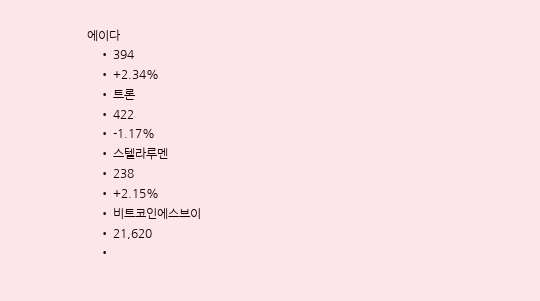에이다
    • 394
    • +2.34%
    • 트론
    • 422
    • -1.17%
    • 스텔라루멘
    • 238
    • +2.15%
    • 비트코인에스브이
    • 21,620
    •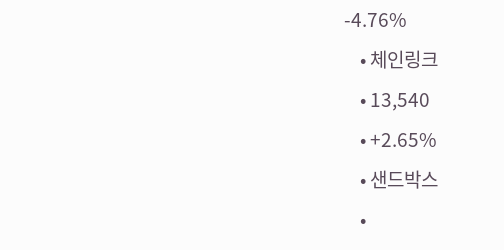-4.76%
    • 체인링크
    • 13,540
    • +2.65%
    • 샌드박스
    •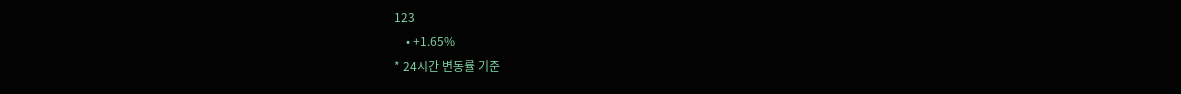123
    • +1.65%
* 24시간 변동률 기준